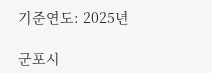기준연도: 2025년

군포시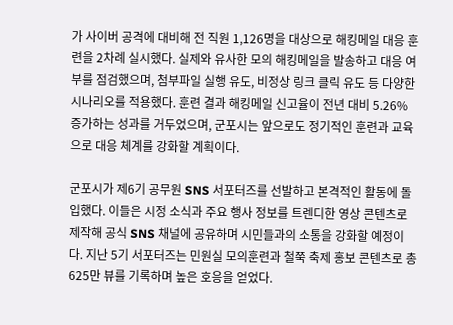가 사이버 공격에 대비해 전 직원 1,126명을 대상으로 해킹메일 대응 훈련을 2차례 실시했다. 실제와 유사한 모의 해킹메일을 발송하고 대응 여부를 점검했으며, 첨부파일 실행 유도, 비정상 링크 클릭 유도 등 다양한 시나리오를 적용했다. 훈련 결과 해킹메일 신고율이 전년 대비 5.26% 증가하는 성과를 거두었으며, 군포시는 앞으로도 정기적인 훈련과 교육으로 대응 체계를 강화할 계획이다.

군포시가 제6기 공무원 SNS 서포터즈를 선발하고 본격적인 활동에 돌입했다. 이들은 시정 소식과 주요 행사 정보를 트렌디한 영상 콘텐츠로 제작해 공식 SNS 채널에 공유하며 시민들과의 소통을 강화할 예정이다. 지난 5기 서포터즈는 민원실 모의훈련과 철쭉 축제 홍보 콘텐츠로 총 625만 뷰를 기록하며 높은 호응을 얻었다.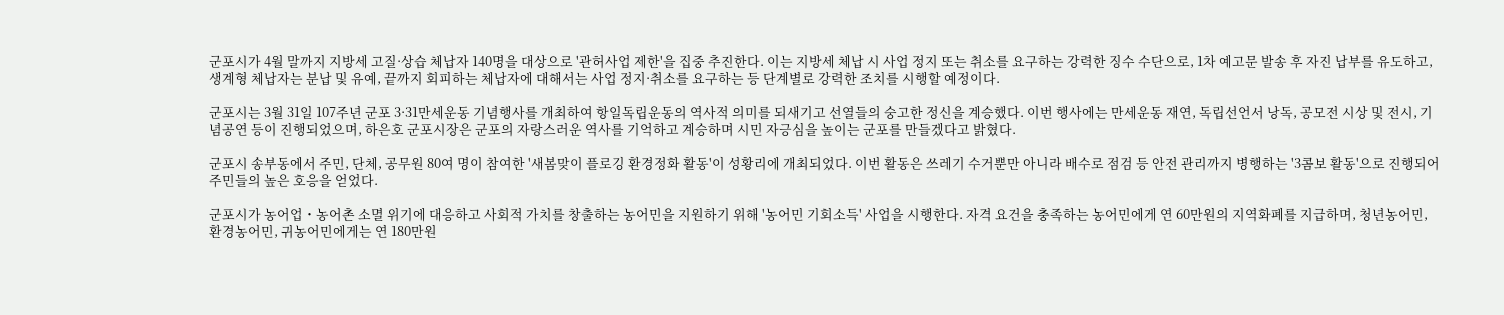군포시가 4월 말까지 지방세 고질·상습 체납자 140명을 대상으로 '관허사업 제한'을 집중 추진한다. 이는 지방세 체납 시 사업 정지 또는 취소를 요구하는 강력한 징수 수단으로, 1차 예고문 발송 후 자진 납부를 유도하고, 생계형 체납자는 분납 및 유예, 끝까지 회피하는 체납자에 대해서는 사업 정지·취소를 요구하는 등 단계별로 강력한 조치를 시행할 예정이다.

군포시는 3월 31일 107주년 군포 3·31만세운동 기념행사를 개최하여 항일독립운동의 역사적 의미를 되새기고 선열들의 숭고한 정신을 계승했다. 이번 행사에는 만세운동 재연, 독립선언서 낭독, 공모전 시상 및 전시, 기념공연 등이 진행되었으며, 하은호 군포시장은 군포의 자랑스러운 역사를 기억하고 계승하며 시민 자긍심을 높이는 군포를 만들겠다고 밝혔다.

군포시 송부동에서 주민, 단체, 공무원 80여 명이 참여한 '새봄맞이 플로깅 환경정화 활동'이 성황리에 개최되었다. 이번 활동은 쓰레기 수거뿐만 아니라 배수로 점검 등 안전 관리까지 병행하는 '3콤보 활동'으로 진행되어 주민들의 높은 호응을 얻었다.

군포시가 농어업・농어촌 소멸 위기에 대응하고 사회적 가치를 창출하는 농어민을 지원하기 위해 '농어민 기회소득' 사업을 시행한다. 자격 요건을 충족하는 농어민에게 연 60만원의 지역화폐를 지급하며, 청년농어민, 환경농어민, 귀농어민에게는 연 180만원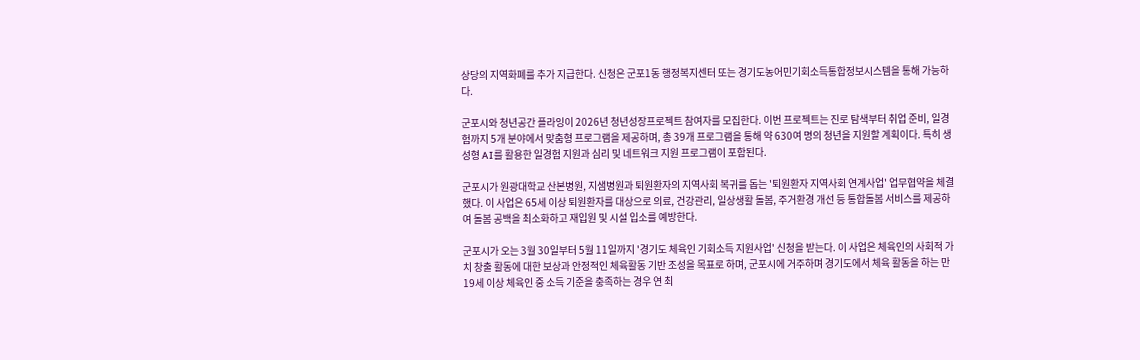상당의 지역화폐를 추가 지급한다. 신청은 군포1동 행정복지센터 또는 경기도농어민기회소득통합정보시스템을 통해 가능하다.

군포시와 청년공간 플라잉이 2026년 청년성장프로젝트 참여자를 모집한다. 이번 프로젝트는 진로 탐색부터 취업 준비, 일경험까지 5개 분야에서 맞춤형 프로그램을 제공하며, 총 39개 프로그램을 통해 약 630여 명의 청년을 지원할 계획이다. 특히 생성형 AI를 활용한 일경험 지원과 심리 및 네트워크 지원 프로그램이 포함된다.

군포시가 원광대학교 산본병원, 지샘병원과 퇴원환자의 지역사회 복귀를 돕는 '퇴원환자 지역사회 연계사업' 업무협약을 체결했다. 이 사업은 65세 이상 퇴원환자를 대상으로 의료, 건강관리, 일상생활 돌봄, 주거환경 개선 등 통합돌봄 서비스를 제공하여 돌봄 공백을 최소화하고 재입원 및 시설 입소를 예방한다.

군포시가 오는 3월 30일부터 5월 11일까지 '경기도 체육인 기회소득 지원사업' 신청을 받는다. 이 사업은 체육인의 사회적 가치 창출 활동에 대한 보상과 안정적인 체육활동 기반 조성을 목표로 하며, 군포시에 거주하며 경기도에서 체육 활동을 하는 만 19세 이상 체육인 중 소득 기준을 충족하는 경우 연 최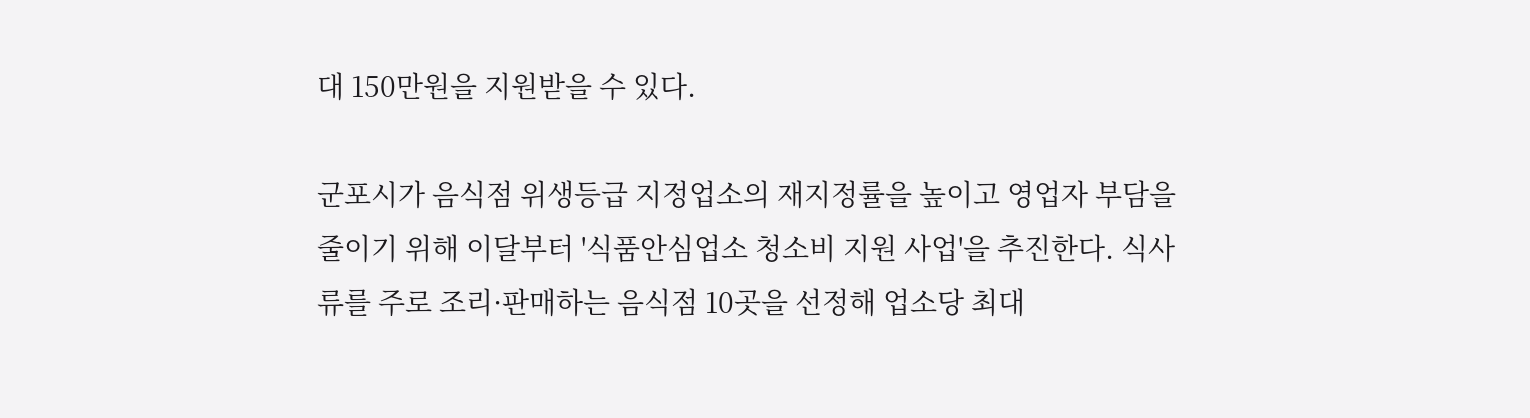대 150만원을 지원받을 수 있다.

군포시가 음식점 위생등급 지정업소의 재지정률을 높이고 영업자 부담을 줄이기 위해 이달부터 '식품안심업소 청소비 지원 사업'을 추진한다. 식사류를 주로 조리·판매하는 음식점 10곳을 선정해 업소당 최대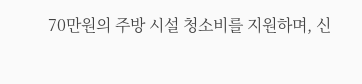70만원의 주방 시설 청소비를 지원하며, 신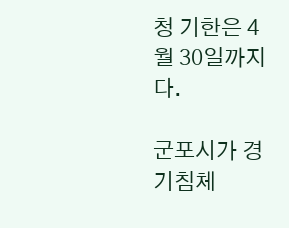청 기한은 4월 30일까지다.

군포시가 경기침체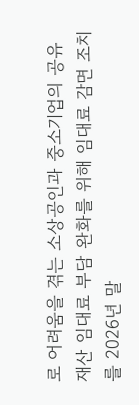로 어려움을 겪는 소상공인과 중소기업의 공유재산 임대료 부담 완화를 위해 임대료 감면 조치를 2026년 말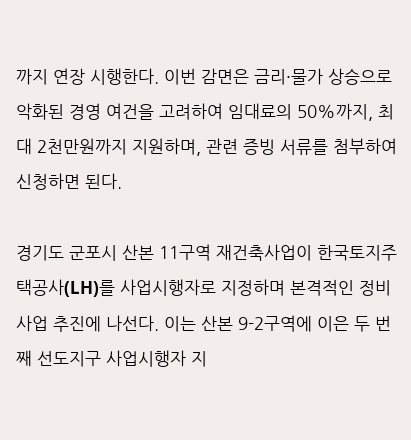까지 연장 시행한다. 이번 감면은 금리·물가 상승으로 악화된 경영 여건을 고려하여 임대료의 50%까지, 최대 2천만원까지 지원하며, 관련 증빙 서류를 첨부하여 신청하면 된다.

경기도 군포시 산본 11구역 재건축사업이 한국토지주택공사(LH)를 사업시행자로 지정하며 본격적인 정비사업 추진에 나선다. 이는 산본 9-2구역에 이은 두 번째 선도지구 사업시행자 지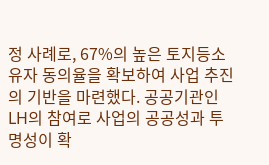정 사례로, 67%의 높은 토지등소유자 동의율을 확보하여 사업 추진의 기반을 마련했다. 공공기관인 LH의 참여로 사업의 공공성과 투명성이 확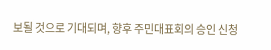보될 것으로 기대되며, 향후 주민대표회의 승인 신청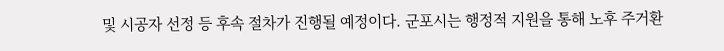및 시공자 선정 등 후속 절차가 진행될 예정이다. 군포시는 행정적 지원을 통해 노후 주거환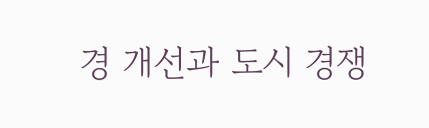경 개선과 도시 경쟁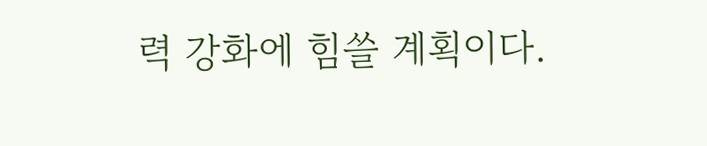력 강화에 힘쓸 계획이다.